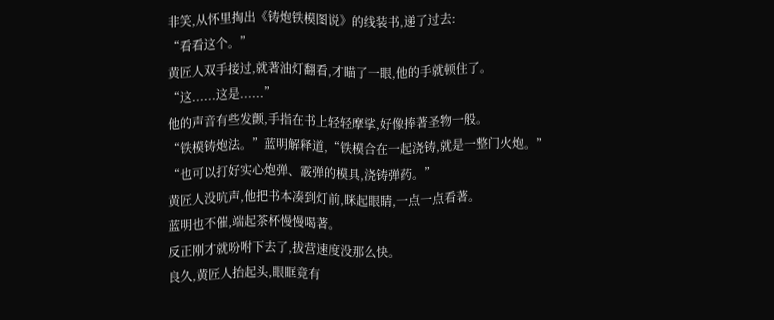非笑,从怀里掏出《铸炮铁模图说》的线装书,递了过去:
“看看这个。”
黄匠人双手接过,就著油灯翻看,才瞄了一眼,他的手就顿住了。
“这......这是......”
他的声音有些发颤,手指在书上轻轻摩挲,好像捧著圣物一般。
“铁模铸炮法。”蓝明解释道,“铁模合在一起浇铸,就是一整门火炮。”
“也可以打好实心炮弹、霰弹的模具,浇铸弹药。”
黄匠人没吭声,他把书本凑到灯前,眯起眼睛,一点一点看著。
蓝明也不催,端起茶杯慢慢喝著。
反正刚才就吩咐下去了,拔营速度没那么快。
良久,黄匠人抬起头,眼眶竟有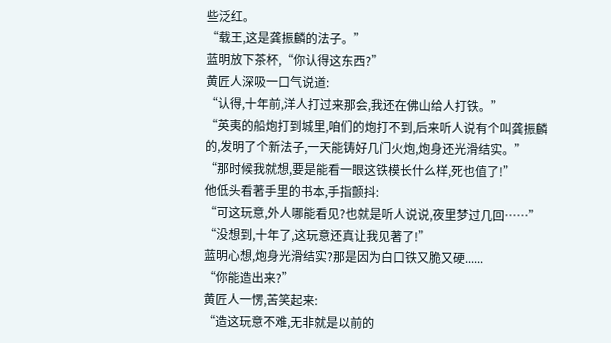些泛红。
“载王,这是龚振麟的法子。”
蓝明放下茶杯,“你认得这东西?”
黄匠人深吸一口气说道:
“认得,十年前,洋人打过来那会,我还在佛山给人打铁。”
“英夷的船炮打到城里,咱们的炮打不到,后来听人说有个叫龚振麟的,发明了个新法子,一天能铸好几门火炮,炮身还光滑结实。”
“那时候我就想,要是能看一眼这铁模长什么样,死也值了!”
他低头看著手里的书本,手指颤抖:
“可这玩意,外人哪能看见?也就是听人说说,夜里梦过几回……”
“没想到,十年了,这玩意还真让我见著了!”
蓝明心想,炮身光滑结实?那是因为白口铁又脆又硬......
“你能造出来?”
黄匠人一愣,苦笑起来:
“造这玩意不难,无非就是以前的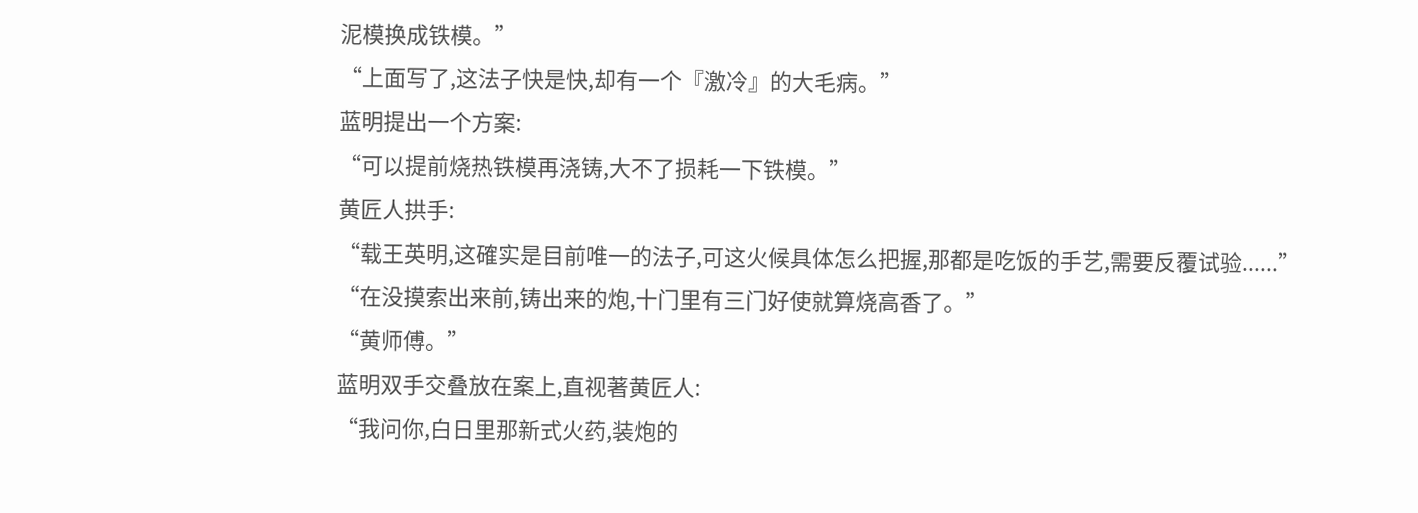泥模换成铁模。”
“上面写了,这法子快是快,却有一个『激冷』的大毛病。”
蓝明提出一个方案:
“可以提前烧热铁模再浇铸,大不了损耗一下铁模。”
黄匠人拱手:
“载王英明,这確实是目前唯一的法子,可这火候具体怎么把握,那都是吃饭的手艺,需要反覆试验......”
“在没摸索出来前,铸出来的炮,十门里有三门好使就算烧高香了。”
“黄师傅。”
蓝明双手交叠放在案上,直视著黄匠人:
“我问你,白日里那新式火药,装炮的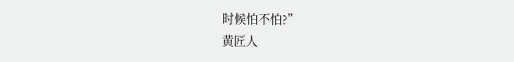时候怕不怕?”
黄匠人